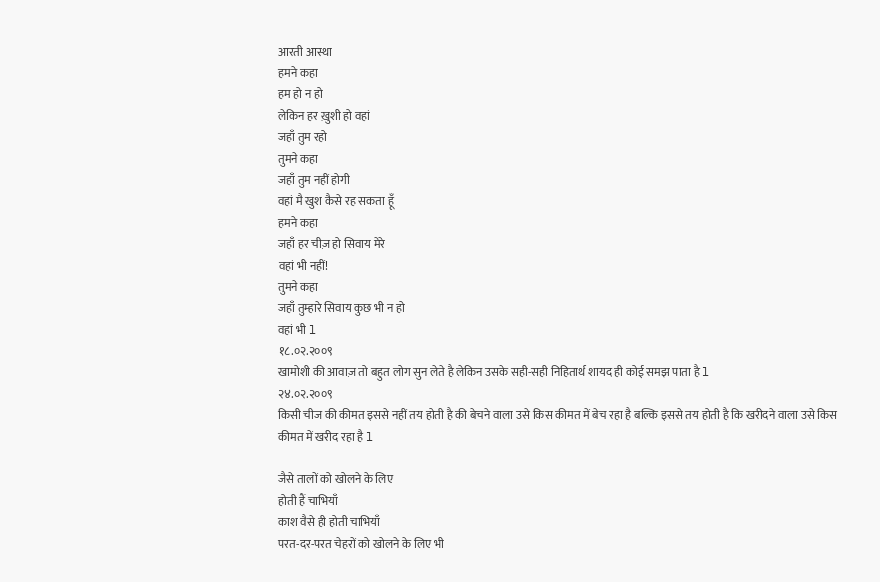आरती आस्था
हमने कहा
हम हो न हो
लेकिन हर ख़ुशी हो वहां
जहाँ तुम रहो
तुमने कहा
जहाँ तुम नहीं होगी
वहां मै खुश कैसे रह सकता हूँ
हमने कहा
जहाँ हर चीज़ हो सिवाय मेरे
वहां भी नहीं!
तुमने कहा
जहाँ तुम्हारे सिवाय कुछ भी न हो
वहां भी l
१८.०२.२००९
खामोशी की आवाज़ तो बहुत लोग सुन लेते है लेकिन उसके सही-सही निहितार्थ शायद ही कोई समझ पाता है l
२४.०२.२००९
किसी चीज की कीमत इससे नहीं तय होती है की बेचने वाला उसे किस कीमत में बेच रहा है बल्कि इससे तय होती है कि खरीदने वाला उसे किस कीमत में खरीद रहा है l

जैसे तालों को खोलने के लिए
होती हैं चाभियाँ
काश वैसे ही होती चाभियाँ
परत-दर-परत चेहरों को खोलने के लिए भी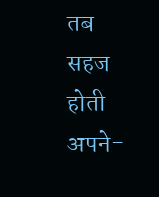तब सहज होती
अपने-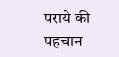पराये की पहचान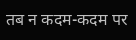तब न कदम-कदम पर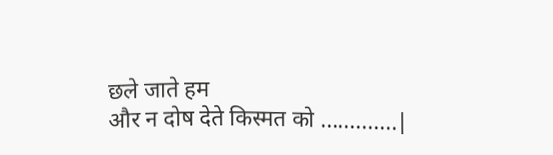छले जाते हम
और न दोष देते किस्मत को .............|